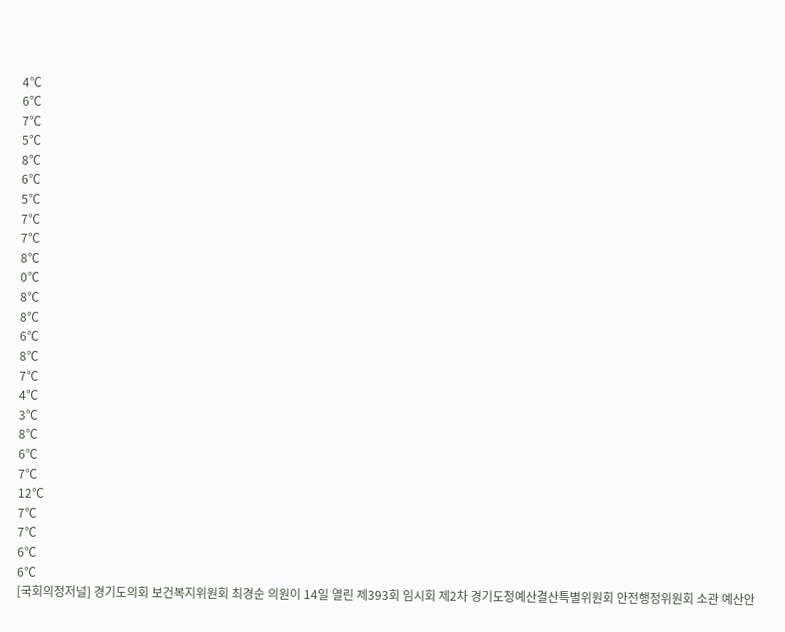4℃
6℃
7℃
5℃
8℃
6℃
5℃
7℃
7℃
8℃
0℃
8℃
8℃
6℃
8℃
7℃
4℃
3℃
8℃
6℃
7℃
12℃
7℃
7℃
6℃
6℃
[국회의정저널] 경기도의회 보건복지위원회 최경순 의원이 14일 열린 제393회 임시회 제2차 경기도청예산결산특별위원회 안전행정위원회 소관 예산안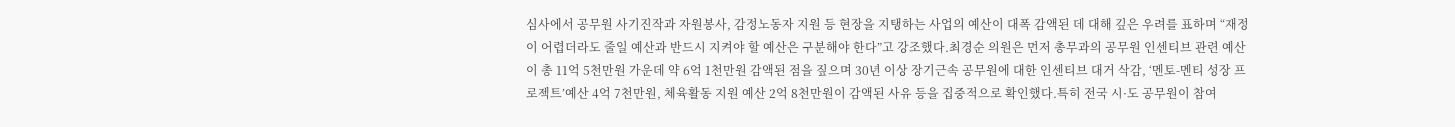심사에서 공무원 사기진작과 자원봉사, 감정노동자 지원 등 현장을 지탱하는 사업의 예산이 대폭 감액된 데 대해 깊은 우려를 표하며 “재정이 어렵더라도 줄일 예산과 반드시 지켜야 할 예산은 구분해야 한다”고 강조했다.최경순 의원은 먼저 총무과의 공무원 인센티브 관련 예산이 총 11억 5천만원 가운데 약 6억 1천만원 감액된 점을 짚으며 30년 이상 장기근속 공무원에 대한 인센티브 대거 삭감, ‘멘토-멘티 성장 프로젝트’예산 4억 7천만원, 체육활동 지원 예산 2억 8천만원이 감액된 사유 등을 집중적으로 확인했다.특히 전국 시·도 공무원이 참여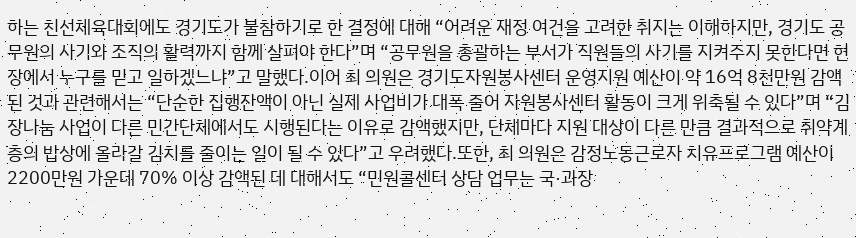하는 친선체육대회에도 경기도가 불참하기로 한 결정에 대해 “어려운 재정 여건을 고려한 취지는 이해하지만, 경기도 공무원의 사기와 조직의 활력까지 함께 살펴야 한다”며 “공무원을 총괄하는 부서가 직원들의 사기를 지켜주지 못한다면 현장에서 누구를 믿고 일하겠느냐”고 말했다.이어 최 의원은 경기도자원봉사센터 운영지원 예산이 약 16억 8천만원 감액된 것과 관련해서는 “단순한 집행잔액이 아닌 실제 사업비가 대폭 줄어 자원봉사센터 활동이 크게 위축될 수 있다”며 “김장나눔 사업이 다른 민간단체에서도 시행된다는 이유로 감액했지만, 단체마다 지원 대상이 다른 만큼 결과적으로 취약계층의 밥상에 올라갈 김치를 줄이는 일이 될 수 있다”고 우려했다.또한, 최 의원은 감정노동근로자 치유프로그램 예산이 2200만원 가운데 70% 이상 감액된 데 대해서도 “민원콜센터 상담 업무는 국·과장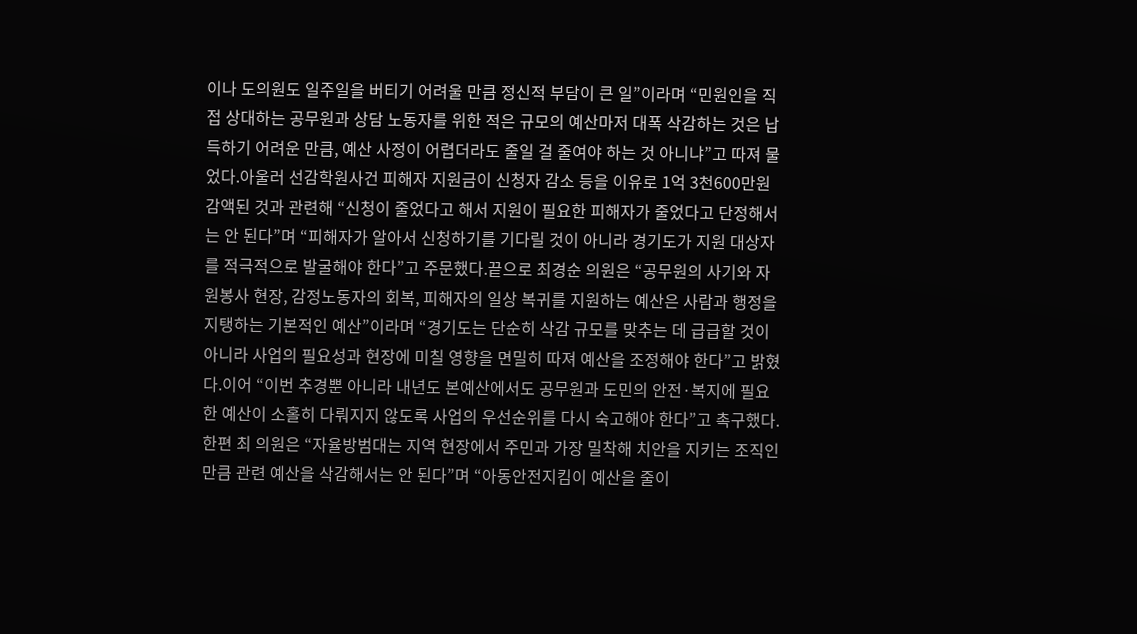이나 도의원도 일주일을 버티기 어려울 만큼 정신적 부담이 큰 일”이라며 “민원인을 직접 상대하는 공무원과 상담 노동자를 위한 적은 규모의 예산마저 대폭 삭감하는 것은 납득하기 어려운 만큼, 예산 사정이 어렵더라도 줄일 걸 줄여야 하는 것 아니냐”고 따져 물었다.아울러 선감학원사건 피해자 지원금이 신청자 감소 등을 이유로 1억 3천600만원 감액된 것과 관련해 “신청이 줄었다고 해서 지원이 필요한 피해자가 줄었다고 단정해서는 안 된다”며 “피해자가 알아서 신청하기를 기다릴 것이 아니라 경기도가 지원 대상자를 적극적으로 발굴해야 한다”고 주문했다.끝으로 최경순 의원은 “공무원의 사기와 자원봉사 현장, 감정노동자의 회복, 피해자의 일상 복귀를 지원하는 예산은 사람과 행정을 지탱하는 기본적인 예산”이라며 “경기도는 단순히 삭감 규모를 맞추는 데 급급할 것이 아니라 사업의 필요성과 현장에 미칠 영향을 면밀히 따져 예산을 조정해야 한다”고 밝혔다.이어 “이번 추경뿐 아니라 내년도 본예산에서도 공무원과 도민의 안전·복지에 필요한 예산이 소홀히 다뤄지지 않도록 사업의 우선순위를 다시 숙고해야 한다”고 촉구했다.한편 최 의원은 “자율방범대는 지역 현장에서 주민과 가장 밀착해 치안을 지키는 조직인 만큼 관련 예산을 삭감해서는 안 된다”며 “아동안전지킴이 예산을 줄이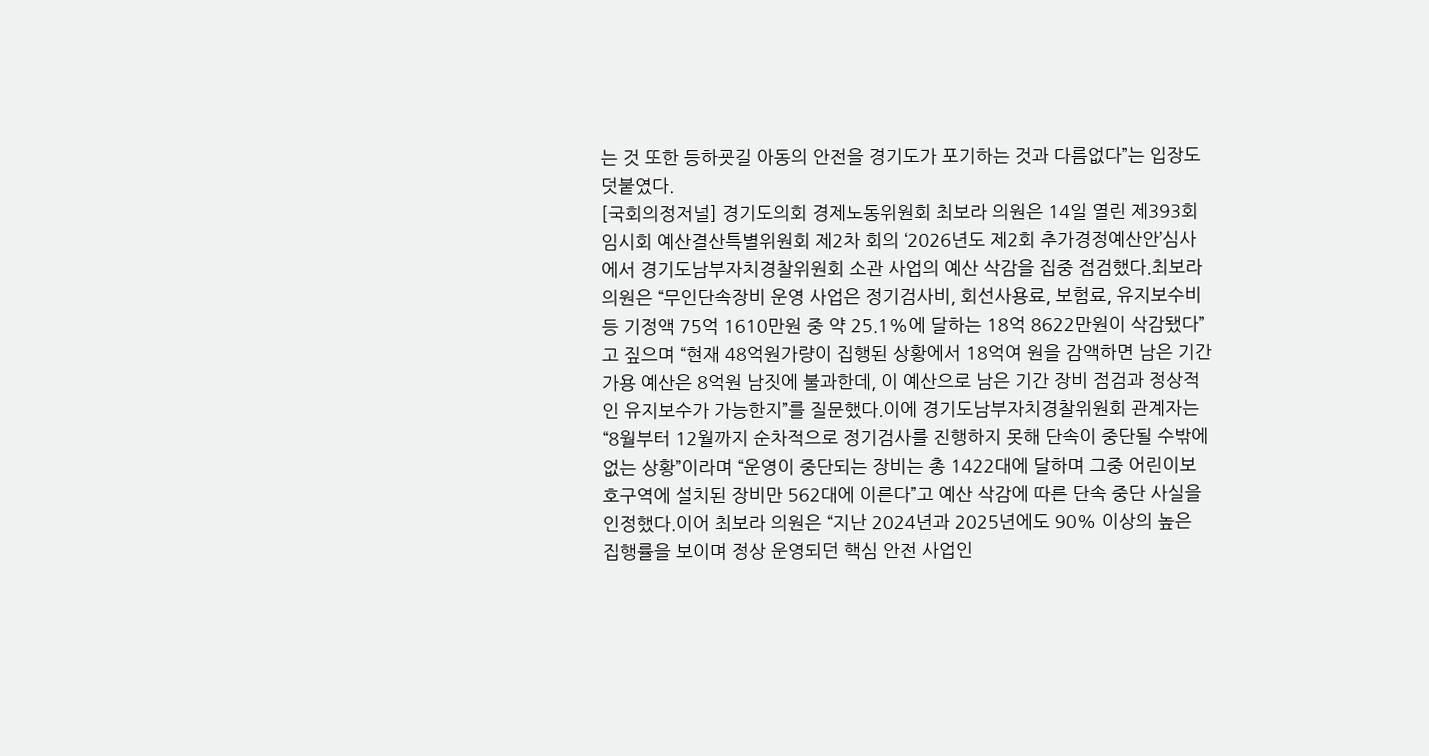는 것 또한 등하굣길 아동의 안전을 경기도가 포기하는 것과 다름없다”는 입장도 덧붙였다.
[국회의정저널] 경기도의회 경제노동위원회 최보라 의원은 14일 열린 제393회 임시회 예산결산특별위원회 제2차 회의 ‘2026년도 제2회 추가경정예산안’심사에서 경기도남부자치경찰위원회 소관 사업의 예산 삭감을 집중 점검했다.최보라 의원은 “무인단속장비 운영 사업은 정기검사비, 회선사용료, 보험료, 유지보수비 등 기정액 75억 1610만원 중 약 25.1%에 달하는 18억 8622만원이 삭감됐다”고 짚으며 “현재 48억원가량이 집행된 상황에서 18억여 원을 감액하면 남은 기간 가용 예산은 8억원 남짓에 불과한데, 이 예산으로 남은 기간 장비 점검과 정상적인 유지보수가 가능한지”를 질문했다.이에 경기도남부자치경찰위원회 관계자는 “8월부터 12월까지 순차적으로 정기검사를 진행하지 못해 단속이 중단될 수밖에 없는 상황”이라며 “운영이 중단되는 장비는 총 1422대에 달하며 그중 어린이보호구역에 설치된 장비만 562대에 이른다”고 예산 삭감에 따른 단속 중단 사실을 인정했다.이어 최보라 의원은 “지난 2024년과 2025년에도 90% 이상의 높은 집행률을 보이며 정상 운영되던 핵심 안전 사업인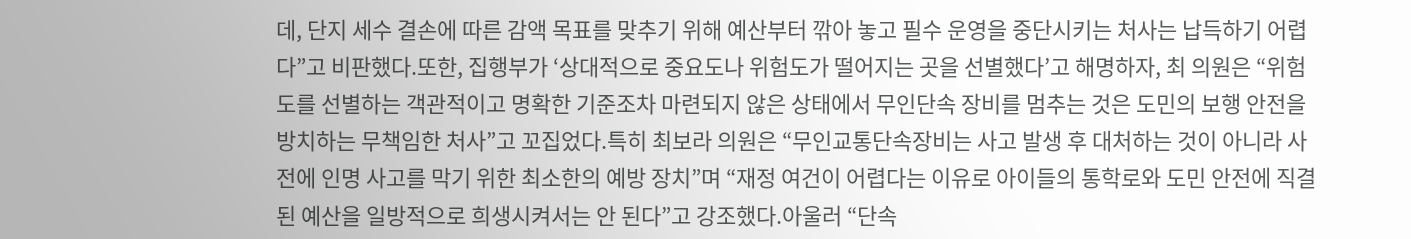데, 단지 세수 결손에 따른 감액 목표를 맞추기 위해 예산부터 깎아 놓고 필수 운영을 중단시키는 처사는 납득하기 어렵다”고 비판했다.또한, 집행부가 ‘상대적으로 중요도나 위험도가 떨어지는 곳을 선별했다’고 해명하자, 최 의원은 “위험도를 선별하는 객관적이고 명확한 기준조차 마련되지 않은 상태에서 무인단속 장비를 멈추는 것은 도민의 보행 안전을 방치하는 무책임한 처사”고 꼬집었다.특히 최보라 의원은 “무인교통단속장비는 사고 발생 후 대처하는 것이 아니라 사전에 인명 사고를 막기 위한 최소한의 예방 장치”며 “재정 여건이 어렵다는 이유로 아이들의 통학로와 도민 안전에 직결된 예산을 일방적으로 희생시켜서는 안 된다”고 강조했다.아울러 “단속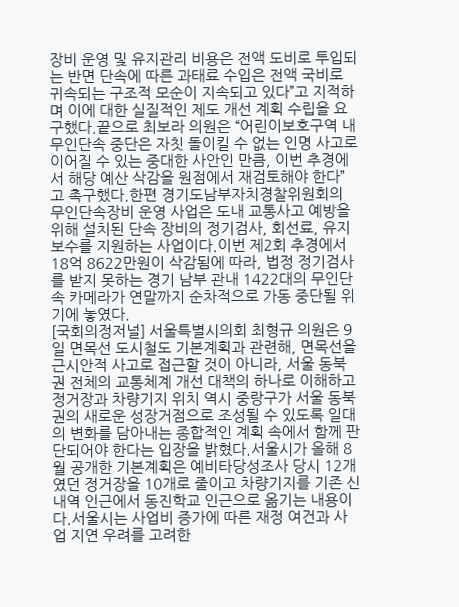장비 운영 및 유지관리 비용은 전액 도비로 투입되는 반면 단속에 따른 과태료 수입은 전액 국비로 귀속되는 구조적 모순이 지속되고 있다”고 지적하며 이에 대한 실질적인 제도 개선 계획 수립을 요구했다.끝으로 최보라 의원은 “어린이보호구역 내 무인단속 중단은 자칫 돌이킬 수 없는 인명 사고로 이어질 수 있는 중대한 사안인 만큼, 이번 추경에서 해당 예산 삭감을 원점에서 재검토해야 한다”고 촉구했다.한편 경기도남부자치경찰위원회의 무인단속장비 운영 사업은 도내 교통사고 예방을 위해 설치된 단속 장비의 정기검사, 회선료, 유지보수를 지원하는 사업이다.이번 제2회 추경에서 18억 8622만원이 삭감됨에 따라, 법정 정기검사를 받지 못하는 경기 남부 관내 1422대의 무인단속 카메라가 연말까지 순차적으로 가동 중단될 위기에 놓였다.
[국회의정저널] 서울특별시의회 최형규 의원은 9일 면목선 도시철도 기본계획과 관련해, 면목선을 근시안적 사고로 접근할 것이 아니라, 서울 동북권 전체의 교통체계 개선 대책의 하나로 이해하고 정거장과 차량기지 위치 역시 중랑구가 서울 동북권의 새로운 성장거점으로 조성될 수 있도록 일대의 변화를 담아내는 종합적인 계획 속에서 함께 판단되어야 한다는 입장을 밝혔다.서울시가 올해 8월 공개한 기본계획은 예비타당성조사 당시 12개였던 정거장을 10개로 줄이고 차량기지를 기존 신내역 인근에서 동진학교 인근으로 옮기는 내용이다.서울시는 사업비 증가에 따른 재정 여건과 사업 지연 우려를 고려한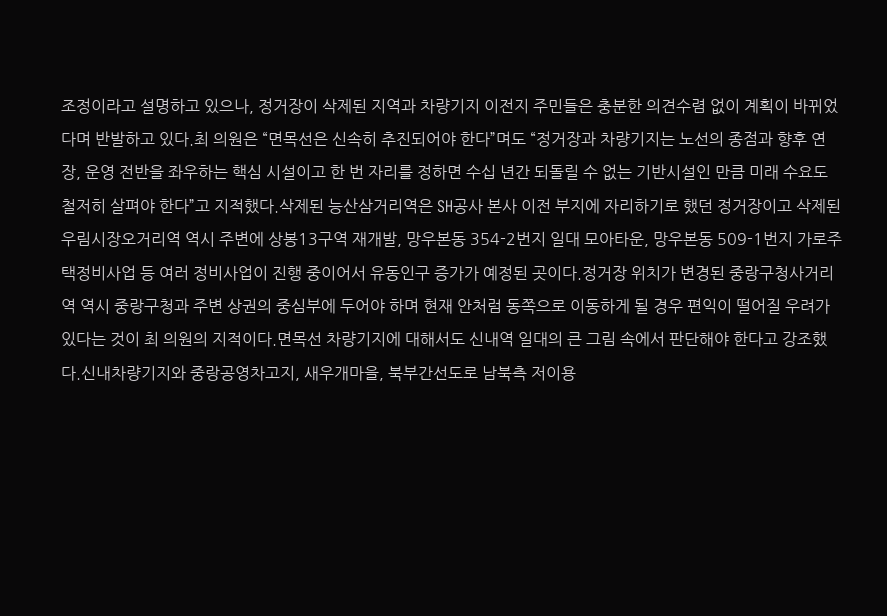조정이라고 설명하고 있으나, 정거장이 삭제된 지역과 차량기지 이전지 주민들은 충분한 의견수렴 없이 계획이 바뀌었다며 반발하고 있다.최 의원은 “면목선은 신속히 추진되어야 한다”며도 “정거장과 차량기지는 노선의 종점과 향후 연장, 운영 전반을 좌우하는 핵심 시설이고 한 번 자리를 정하면 수십 년간 되돌릴 수 없는 기반시설인 만큼 미래 수요도 철저히 살펴야 한다”고 지적했다.삭제된 능산삼거리역은 SH공사 본사 이전 부지에 자리하기로 했던 정거장이고 삭제된 우림시장오거리역 역시 주변에 상봉13구역 재개발, 망우본동 354-2번지 일대 모아타운, 망우본동 509-1번지 가로주택정비사업 등 여러 정비사업이 진행 중이어서 유동인구 증가가 예정된 곳이다.정거장 위치가 변경된 중랑구청사거리역 역시 중랑구청과 주변 상권의 중심부에 두어야 하며 현재 안처럼 동쪽으로 이동하게 될 경우 편익이 떨어질 우려가 있다는 것이 최 의원의 지적이다.면목선 차량기지에 대해서도 신내역 일대의 큰 그림 속에서 판단해야 한다고 강조했다.신내차량기지와 중랑공영차고지, 새우개마을, 북부간선도로 남북측 저이용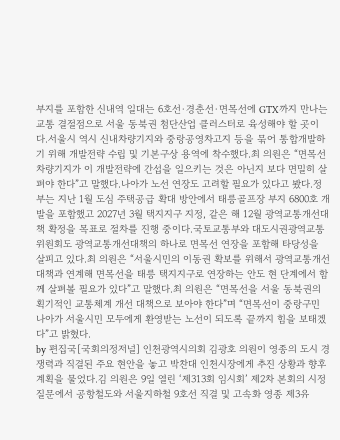부지를 포함한 신내역 일대는 6호선·경춘선·면목선에 GTX까지 만나는 교통 결절점으로 서울 동북권 첨단산업 클러스터로 육성해야 할 곳이다.서울시 역시 신내차량기지와 중랑공영차고지 등을 묶어 통합개발하기 위해 개발전략 수립 및 기본구상 용역에 착수했다.최 의원은 “면목선 차량기지가 이 개발전략에 간섭을 일으키는 것은 아닌지 보다 면밀히 살펴야 한다”고 말했다.나아가 노선 연장도 고려할 필요가 있다고 봤다.정부는 지난 1월 도심 주택공급 확대 방안에서 태릉골프장 부지 6800호 개발을 포함했고 2027년 3월 택지지구 지정, 같은 해 12월 광역교통개선대책 확정을 목표로 절차를 진행 중이다.국토교통부와 대도시권광역교통위원회도 광역교통개선대책의 하나로 면목선 연장을 포함해 타당성을 살피고 있다.최 의원은 “서울시민의 이동권 확보를 위해서 광역교통개선대책과 연계해 면목선을 태릉 택지지구로 연장하는 안도 현 단계에서 함께 살펴볼 필요가 있다”고 말했다.최 의원은 “면목선을 서울 동북권의 획기적인 교통체계 개선 대책으로 보아야 한다”며 “면목선이 중랑구민 나아가 서울시민 모두에게 환영받는 노선이 되도록 끝까지 힘을 보태겠다”고 밝혔다.
by 편집국[국회의정저널] 인천광역시의회 김광호 의원이 영종의 도시 경쟁력과 직결된 주요 현안을 놓고 박찬대 인천시장에게 추진 상황과 향후 계획을 물었다.김 의원은 9일 열린 ‘제313회 임시회’ 제2차 본회의 시정질문에서 공항철도와 서울지하철 9호선 직결 및 고속화 영종 제3유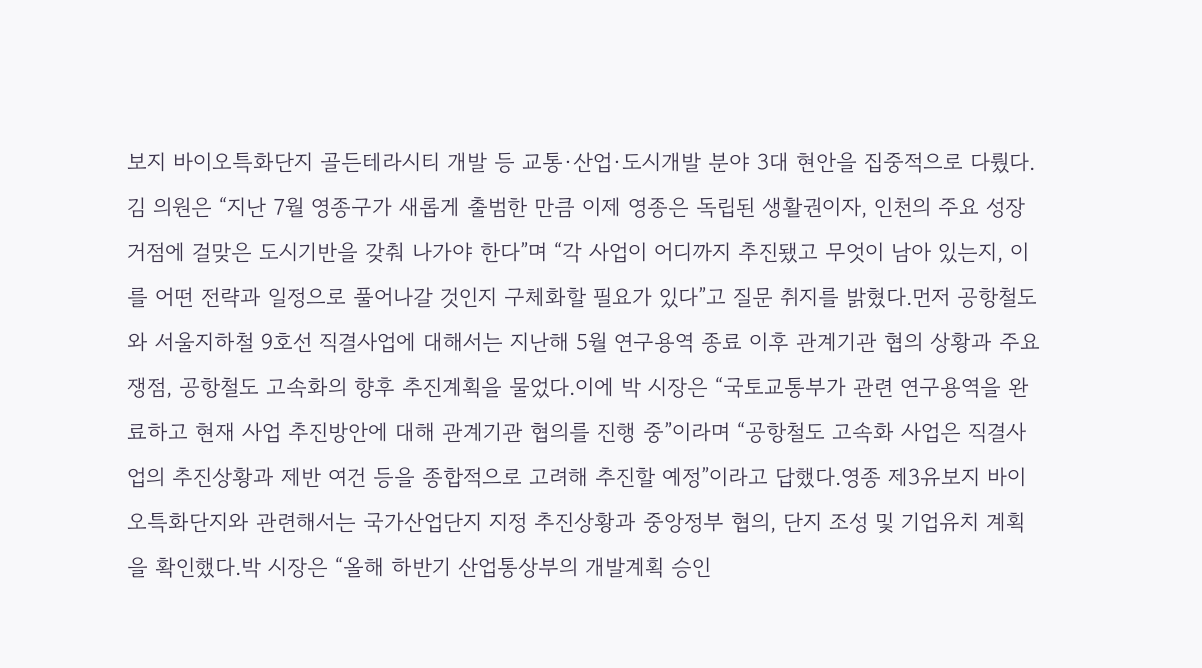보지 바이오특화단지 골든테라시티 개발 등 교통·산업·도시개발 분야 3대 현안을 집중적으로 다뤘다.김 의원은 “지난 7월 영종구가 새롭게 출범한 만큼 이제 영종은 독립된 생활권이자, 인천의 주요 성장거점에 걸맞은 도시기반을 갖춰 나가야 한다”며 “각 사업이 어디까지 추진됐고 무엇이 남아 있는지, 이를 어떤 전략과 일정으로 풀어나갈 것인지 구체화할 필요가 있다”고 질문 취지를 밝혔다.먼저 공항철도와 서울지하철 9호선 직결사업에 대해서는 지난해 5월 연구용역 종료 이후 관계기관 협의 상황과 주요 쟁점, 공항철도 고속화의 향후 추진계획을 물었다.이에 박 시장은 “국토교통부가 관련 연구용역을 완료하고 현재 사업 추진방안에 대해 관계기관 협의를 진행 중”이라며 “공항철도 고속화 사업은 직결사업의 추진상황과 제반 여건 등을 종합적으로 고려해 추진할 예정”이라고 답했다.영종 제3유보지 바이오특화단지와 관련해서는 국가산업단지 지정 추진상황과 중앙정부 협의, 단지 조성 및 기업유치 계획을 확인했다.박 시장은 “올해 하반기 산업통상부의 개발계획 승인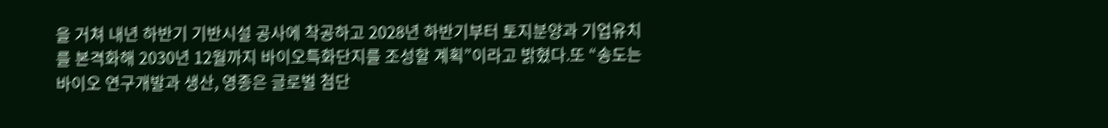을 거쳐 내년 하반기 기반시설 공사에 착공하고 2028년 하반기부터 토지분양과 기업유치를 본격화해 2030년 12월까지 바이오특화단지를 조성할 계획”이라고 밝혔다.또 “송도는 바이오 연구개발과 생산, 영종은 글로벌 첨단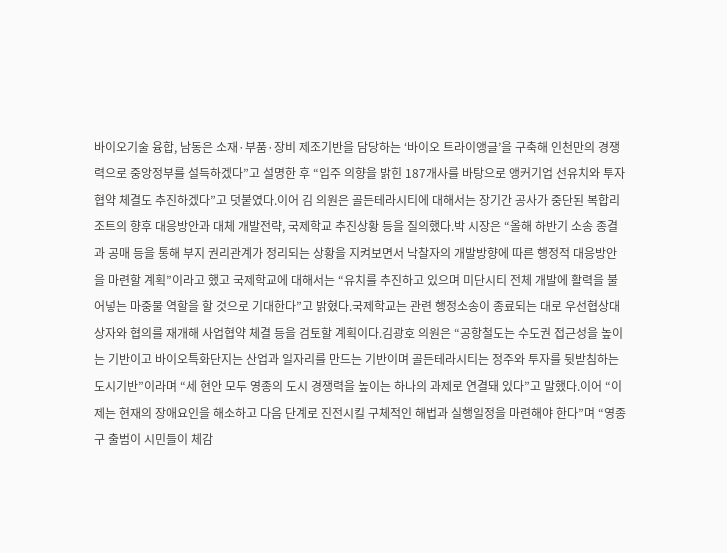바이오기술 융합, 남동은 소재·부품·장비 제조기반을 담당하는 ‘바이오 트라이앵글’을 구축해 인천만의 경쟁력으로 중앙정부를 설득하겠다”고 설명한 후 “입주 의향을 밝힌 187개사를 바탕으로 앵커기업 선유치와 투자협약 체결도 추진하겠다”고 덧붙였다.이어 김 의원은 골든테라시티에 대해서는 장기간 공사가 중단된 복합리조트의 향후 대응방안과 대체 개발전략, 국제학교 추진상황 등을 질의했다.박 시장은 “올해 하반기 소송 종결과 공매 등을 통해 부지 권리관계가 정리되는 상황을 지켜보면서 낙찰자의 개발방향에 따른 행정적 대응방안을 마련할 계획”이라고 했고 국제학교에 대해서는 “유치를 추진하고 있으며 미단시티 전체 개발에 활력을 불어넣는 마중물 역할을 할 것으로 기대한다”고 밝혔다.국제학교는 관련 행정소송이 종료되는 대로 우선협상대상자와 협의를 재개해 사업협약 체결 등을 검토할 계획이다.김광호 의원은 “공항철도는 수도권 접근성을 높이는 기반이고 바이오특화단지는 산업과 일자리를 만드는 기반이며 골든테라시티는 정주와 투자를 뒷받침하는 도시기반”이라며 “세 현안 모두 영종의 도시 경쟁력을 높이는 하나의 과제로 연결돼 있다”고 말했다.이어 “이제는 현재의 장애요인을 해소하고 다음 단계로 진전시킬 구체적인 해법과 실행일정을 마련해야 한다”며 “영종구 출범이 시민들이 체감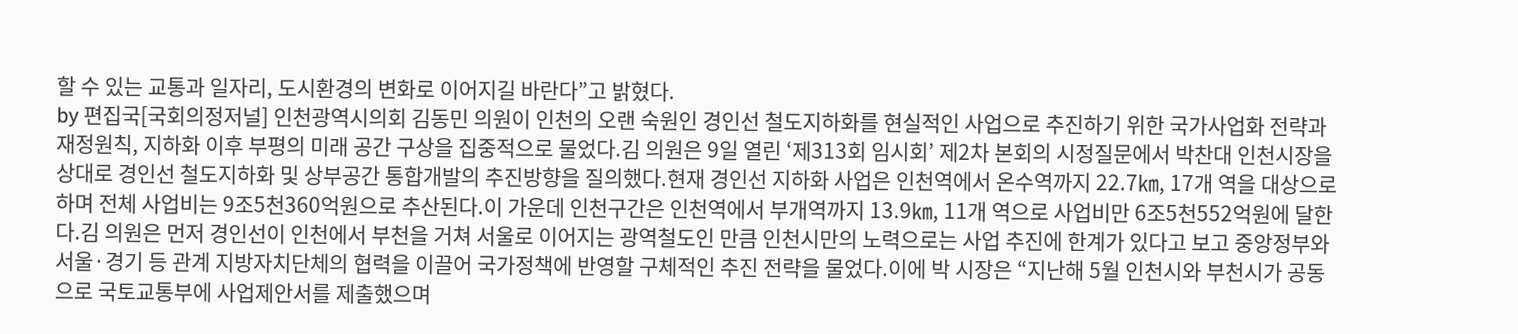할 수 있는 교통과 일자리, 도시환경의 변화로 이어지길 바란다”고 밝혔다.
by 편집국[국회의정저널] 인천광역시의회 김동민 의원이 인천의 오랜 숙원인 경인선 철도지하화를 현실적인 사업으로 추진하기 위한 국가사업화 전략과 재정원칙, 지하화 이후 부평의 미래 공간 구상을 집중적으로 물었다.김 의원은 9일 열린 ‘제313회 임시회’ 제2차 본회의 시정질문에서 박찬대 인천시장을 상대로 경인선 철도지하화 및 상부공간 통합개발의 추진방향을 질의했다.현재 경인선 지하화 사업은 인천역에서 온수역까지 22.7㎞, 17개 역을 대상으로 하며 전체 사업비는 9조5천360억원으로 추산된다.이 가운데 인천구간은 인천역에서 부개역까지 13.9㎞, 11개 역으로 사업비만 6조5천552억원에 달한다.김 의원은 먼저 경인선이 인천에서 부천을 거쳐 서울로 이어지는 광역철도인 만큼 인천시만의 노력으로는 사업 추진에 한계가 있다고 보고 중앙정부와 서울·경기 등 관계 지방자치단체의 협력을 이끌어 국가정책에 반영할 구체적인 추진 전략을 물었다.이에 박 시장은 “지난해 5월 인천시와 부천시가 공동으로 국토교통부에 사업제안서를 제출했으며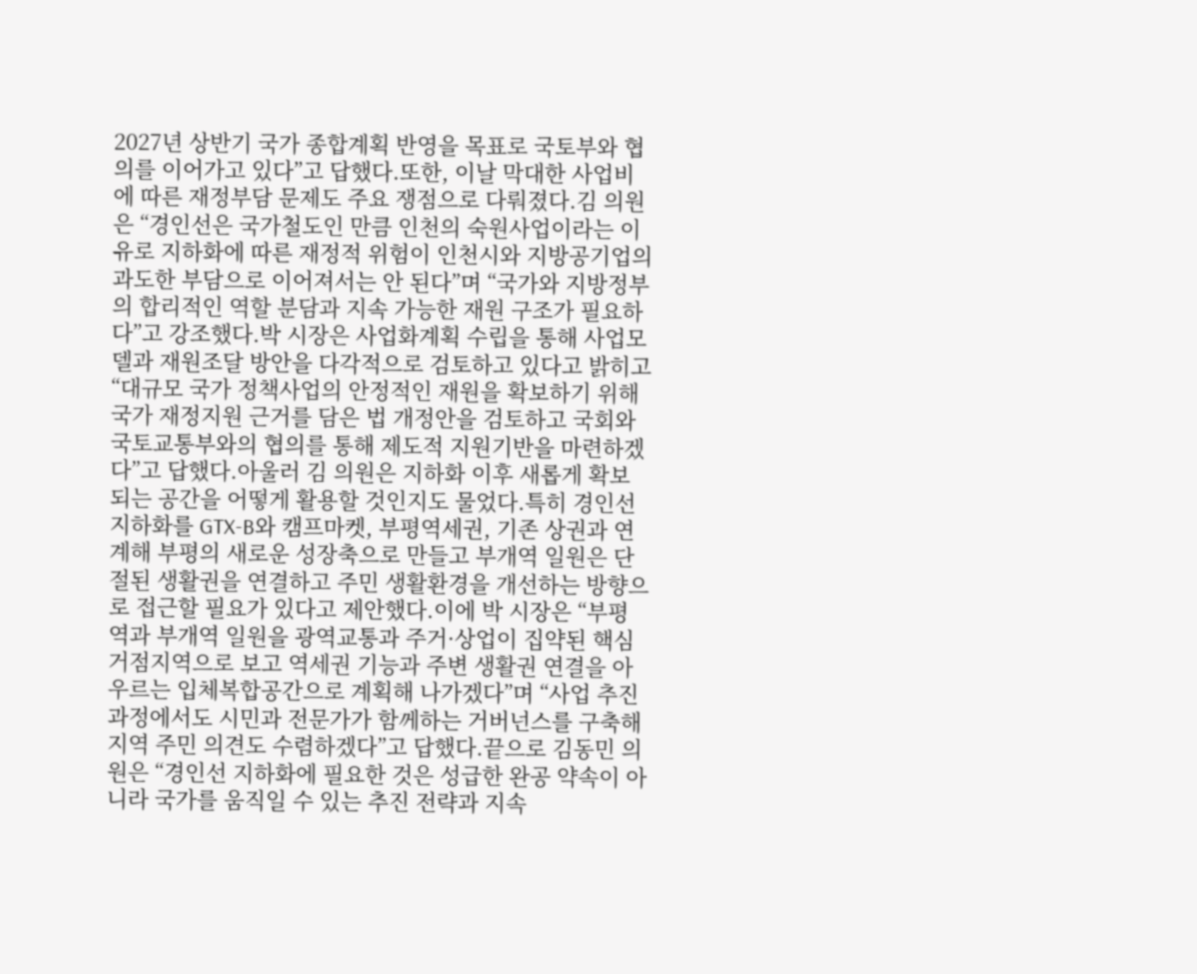2027년 상반기 국가 종합계획 반영을 목표로 국토부와 협의를 이어가고 있다”고 답했다.또한, 이날 막대한 사업비에 따른 재정부담 문제도 주요 쟁점으로 다뤄졌다.김 의원은 “경인선은 국가철도인 만큼 인천의 숙원사업이라는 이유로 지하화에 따른 재정적 위험이 인천시와 지방공기업의 과도한 부담으로 이어져서는 안 된다”며 “국가와 지방정부의 합리적인 역할 분담과 지속 가능한 재원 구조가 필요하다”고 강조했다.박 시장은 사업화계획 수립을 통해 사업모델과 재원조달 방안을 다각적으로 검토하고 있다고 밝히고 “대규모 국가 정책사업의 안정적인 재원을 확보하기 위해 국가 재정지원 근거를 담은 법 개정안을 검토하고 국회와 국토교통부와의 협의를 통해 제도적 지원기반을 마련하겠다”고 답했다.아울러 김 의원은 지하화 이후 새롭게 확보되는 공간을 어떻게 활용할 것인지도 물었다.특히 경인선 지하화를 GTX-B와 캠프마켓, 부평역세권, 기존 상권과 연계해 부평의 새로운 성장축으로 만들고 부개역 일원은 단절된 생활권을 연결하고 주민 생활환경을 개선하는 방향으로 접근할 필요가 있다고 제안했다.이에 박 시장은 “부평역과 부개역 일원을 광역교통과 주거·상업이 집약된 핵심 거점지역으로 보고 역세권 기능과 주변 생활권 연결을 아우르는 입체복합공간으로 계획해 나가겠다”며 “사업 추진 과정에서도 시민과 전문가가 함께하는 거버넌스를 구축해 지역 주민 의견도 수렴하겠다”고 답했다.끝으로 김동민 의원은 “경인선 지하화에 필요한 것은 성급한 완공 약속이 아니라 국가를 움직일 수 있는 추진 전략과 지속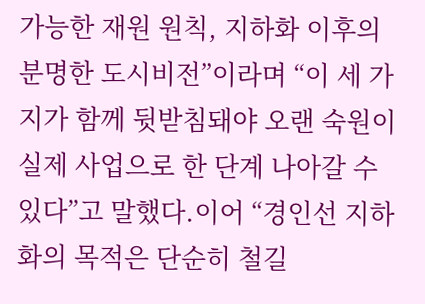가능한 재원 원칙, 지하화 이후의 분명한 도시비전”이라며 “이 세 가지가 함께 뒷받침돼야 오랜 숙원이 실제 사업으로 한 단계 나아갈 수 있다”고 말했다.이어 “경인선 지하화의 목적은 단순히 철길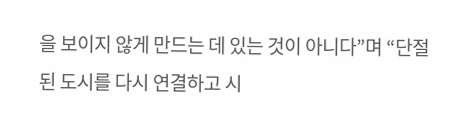을 보이지 않게 만드는 데 있는 것이 아니다”며 “단절된 도시를 다시 연결하고 시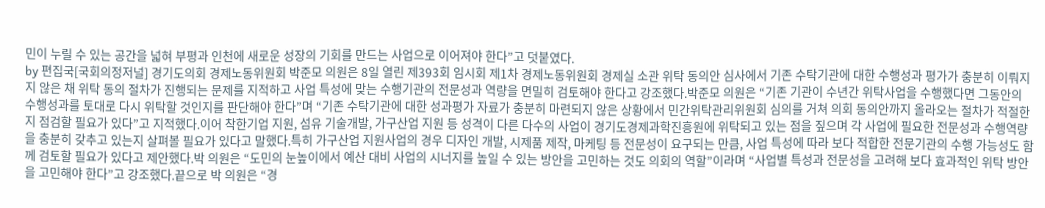민이 누릴 수 있는 공간을 넓혀 부평과 인천에 새로운 성장의 기회를 만드는 사업으로 이어져야 한다”고 덧붙였다.
by 편집국[국회의정저널] 경기도의회 경제노동위원회 박준모 의원은 8일 열린 제393회 임시회 제1차 경제노동위원회 경제실 소관 위탁 동의안 심사에서 기존 수탁기관에 대한 수행성과 평가가 충분히 이뤄지지 않은 채 위탁 동의 절차가 진행되는 문제를 지적하고 사업 특성에 맞는 수행기관의 전문성과 역량을 면밀히 검토해야 한다고 강조했다.박준모 의원은 “기존 기관이 수년간 위탁사업을 수행했다면 그동안의 수행성과를 토대로 다시 위탁할 것인지를 판단해야 한다”며 “기존 수탁기관에 대한 성과평가 자료가 충분히 마련되지 않은 상황에서 민간위탁관리위원회 심의를 거쳐 의회 동의안까지 올라오는 절차가 적절한지 점검할 필요가 있다”고 지적했다.이어 착한기업 지원, 섬유 기술개발, 가구산업 지원 등 성격이 다른 다수의 사업이 경기도경제과학진흥원에 위탁되고 있는 점을 짚으며 각 사업에 필요한 전문성과 수행역량을 충분히 갖추고 있는지 살펴볼 필요가 있다고 말했다.특히 가구산업 지원사업의 경우 디자인 개발, 시제품 제작, 마케팅 등 전문성이 요구되는 만큼, 사업 특성에 따라 보다 적합한 전문기관의 수행 가능성도 함께 검토할 필요가 있다고 제안했다.박 의원은 “도민의 눈높이에서 예산 대비 사업의 시너지를 높일 수 있는 방안을 고민하는 것도 의회의 역할”이라며 “사업별 특성과 전문성을 고려해 보다 효과적인 위탁 방안을 고민해야 한다”고 강조했다.끝으로 박 의원은 “경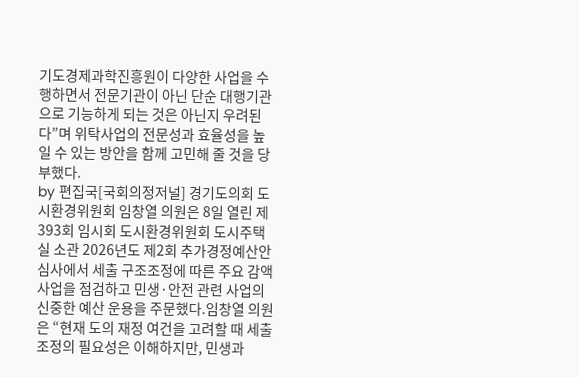기도경제과학진흥원이 다양한 사업을 수행하면서 전문기관이 아닌 단순 대행기관으로 기능하게 되는 것은 아닌지 우려된다”며 위탁사업의 전문성과 효율성을 높일 수 있는 방안을 함께 고민해 줄 것을 당부했다.
by 편집국[국회의정저널] 경기도의회 도시환경위원회 임창열 의원은 8일 열린 제393회 임시회 도시환경위원회 도시주택실 소관 2026년도 제2회 추가경정예산안 심사에서 세출 구조조정에 따른 주요 감액 사업을 점검하고 민생·안전 관련 사업의 신중한 예산 운용을 주문했다.임창열 의원은 “현재 도의 재정 여건을 고려할 때 세출 조정의 필요성은 이해하지만, 민생과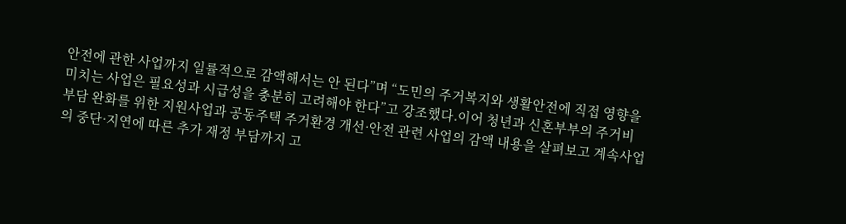안전에 관한 사업까지 일률적으로 감액해서는 안 된다”며 “도민의 주거복지와 생활안전에 직접 영향을 미치는 사업은 필요성과 시급성을 충분히 고려해야 한다”고 강조했다.이어 청년과 신혼부부의 주거비 부담 완화를 위한 지원사업과 공동주택 주거환경 개선·안전 관련 사업의 감액 내용을 살펴보고 계속사업의 중단·지연에 따른 추가 재정 부담까지 고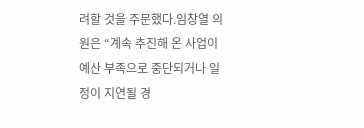려할 것을 주문했다.임창열 의원은 “계속 추진해 온 사업이 예산 부족으로 중단되거나 일정이 지연될 경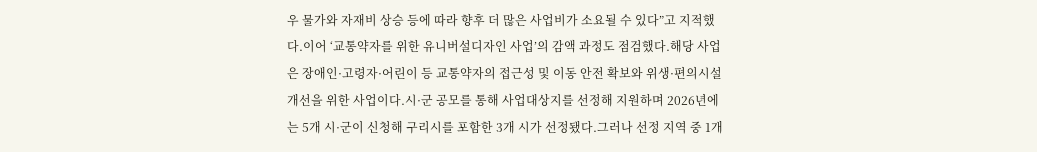우 물가와 자재비 상승 등에 따라 향후 더 많은 사업비가 소요될 수 있다”고 지적했다.이어 ‘교통약자를 위한 유니버설디자인 사업’의 감액 과정도 점검했다.해당 사업은 장애인·고령자·어린이 등 교통약자의 접근성 및 이동 안전 확보와 위생·편의시설 개선을 위한 사업이다.시·군 공모를 통해 사업대상지를 선정해 지원하며 2026년에는 5개 시·군이 신청해 구리시를 포함한 3개 시가 선정됐다.그러나 선정 지역 중 1개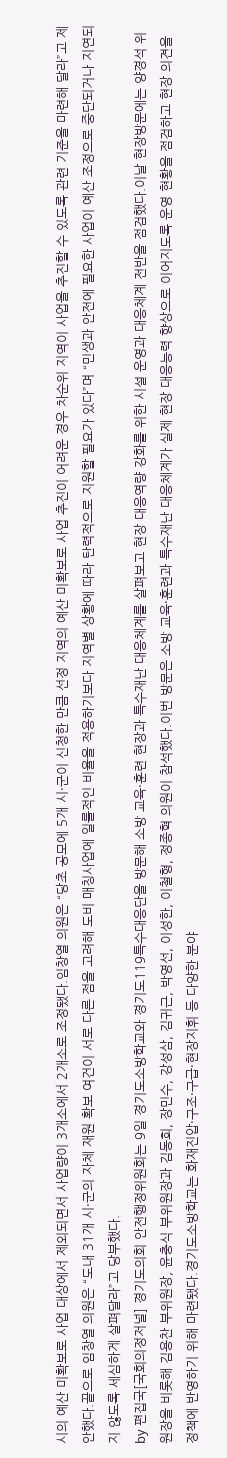시의 예산 미확보로 사업 대상에서 제외되면서 사업량이 3개소에서 2개소로 조정됐다.임창열 의원은 “당초 공모에 5개 시·군이 신청한 만큼 선정 지역의 예산 미확보로 사업 추진이 어려운 경우 차순위 지역이 사업을 추진할 수 있도록 관련 기준을 마련해 달라”고 제안했다.끝으로 임창열 의원은 “도내 31개 시·군의 자체 재원 확보 여건이 서로 다른 점을 고려해 도비 매칭사업에 일률적인 비율을 적용하기보다 지역별 상황에 따라 탄력적으로 지원할 필요가 있다”며 “민생과 안전에 필요한 사업이 예산 조정으로 중단되거나 지연되지 않도록 세심하게 살펴달라”고 당부했다.
by 편집국[국회의정저널] 경기도의회 안전행정위원회는 9일 경기도소방학교와 경기도119특수대응단을 방문해 소방 교육·훈련 현장과 특수재난 대응체계를 살펴보고 현장 대응역량 강화를 위한 시설 운영과 대응체계 전반을 점검했다.이날 현장방문에는 양경석 위원장을 비롯해 김용찬 부위원장, 윤충식 부위원장과 김동희, 장민수, 강성삼, 김귀근, 박영선, 이성한, 이철형, 정종혁 의원이 참석했다.이번 방문은 소방 교육·훈련과 특수재난 대응체계가 실제 현장 대응능력 향상으로 이어지도록 운영 현황을 점검하고 현장 의견을 정책에 반영하기 위해 마련됐다.경기도소방학교는 화재진압·구조·구급·현장지휘 등 다양한 분야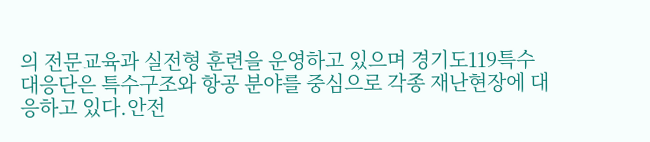의 전문교육과 실전형 훈련을 운영하고 있으며 경기도119특수대응단은 특수구조와 항공 분야를 중심으로 각종 재난현장에 대응하고 있다.안전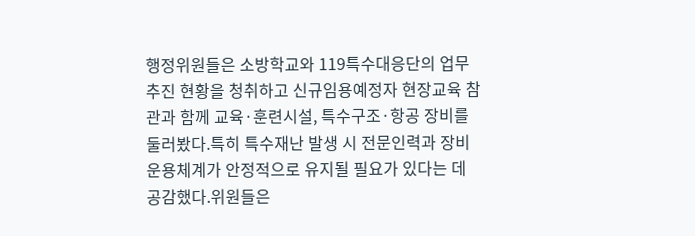행정위원들은 소방학교와 119특수대응단의 업무추진 현황을 청취하고 신규임용예정자 현장교육 참관과 함께 교육·훈련시설, 특수구조·항공 장비를 둘러봤다.특히 특수재난 발생 시 전문인력과 장비 운용체계가 안정적으로 유지될 필요가 있다는 데 공감했다.위원들은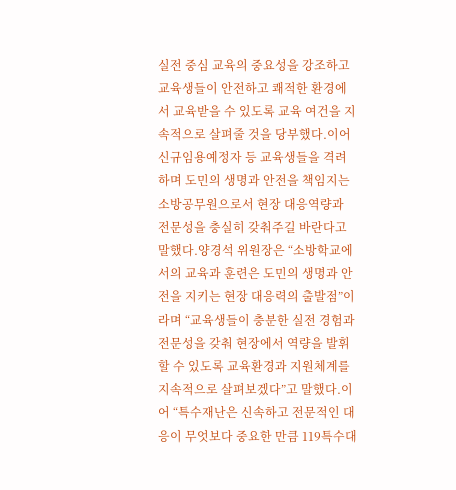실전 중심 교육의 중요성을 강조하고 교육생들이 안전하고 쾌적한 환경에서 교육받을 수 있도록 교육 여건을 지속적으로 살펴줄 것을 당부했다.이어 신규임용예정자 등 교육생들을 격려하며 도민의 생명과 안전을 책임지는 소방공무원으로서 현장 대응역량과 전문성을 충실히 갖춰주길 바란다고 말했다.양경석 위원장은 “소방학교에서의 교육과 훈련은 도민의 생명과 안전을 지키는 현장 대응력의 출발점”이라며 “교육생들이 충분한 실전 경험과 전문성을 갖춰 현장에서 역량을 발휘할 수 있도록 교육환경과 지원체계를 지속적으로 살펴보겠다”고 말했다.이어 “특수재난은 신속하고 전문적인 대응이 무엇보다 중요한 만큼 119특수대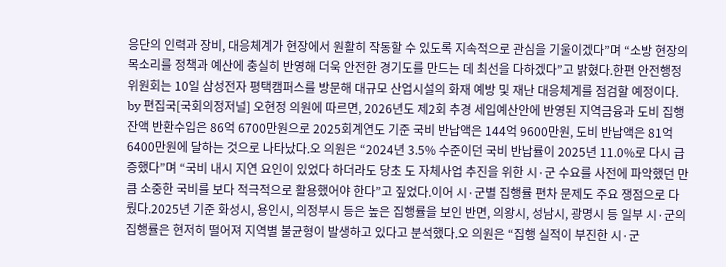응단의 인력과 장비, 대응체계가 현장에서 원활히 작동할 수 있도록 지속적으로 관심을 기울이겠다”며 “소방 현장의 목소리를 정책과 예산에 충실히 반영해 더욱 안전한 경기도를 만드는 데 최선을 다하겠다”고 밝혔다.한편 안전행정위원회는 10일 삼성전자 평택캠퍼스를 방문해 대규모 산업시설의 화재 예방 및 재난 대응체계를 점검할 예정이다.
by 편집국[국회의정저널] 오현정 의원에 따르면, 2026년도 제2회 추경 세입예산안에 반영된 지역금융과 도비 집행잔액 반환수입은 86억 6700만원으로 2025회계연도 기준 국비 반납액은 144억 9600만원, 도비 반납액은 81억 6400만원에 달하는 것으로 나타났다.오 의원은 “2024년 3.5% 수준이던 국비 반납률이 2025년 11.0%로 다시 급증했다”며 “국비 내시 지연 요인이 있었다 하더라도 당초 도 자체사업 추진을 위한 시·군 수요를 사전에 파악했던 만큼 소중한 국비를 보다 적극적으로 활용했어야 한다”고 짚었다.이어 시·군별 집행률 편차 문제도 주요 쟁점으로 다뤘다.2025년 기준 화성시, 용인시, 의정부시 등은 높은 집행률을 보인 반면, 의왕시, 성남시, 광명시 등 일부 시·군의 집행률은 현저히 떨어져 지역별 불균형이 발생하고 있다고 분석했다.오 의원은 “집행 실적이 부진한 시·군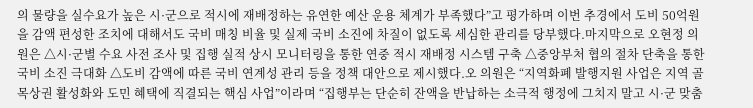의 물량을 실수요가 높은 시·군으로 적시에 재배정하는 유연한 예산 운용 체계가 부족했다”고 평가하며 이번 추경에서 도비 50억원을 감액 편성한 조치에 대해서도 국비 매칭 비율 및 실제 국비 소진에 차질이 없도록 세심한 관리를 당부했다.마지막으로 오현정 의원은 △시·군별 수요 사전 조사 및 집행 실적 상시 모니터링을 통한 연중 적시 재배정 시스템 구축 △중앙부처 협의 절차 단축을 통한 국비 소진 극대화 △도비 감액에 따른 국비 연계성 관리 등을 정책 대안으로 제시했다.오 의원은 “지역화폐 발행지원 사업은 지역 골목상권 활성화와 도민 혜택에 직결되는 핵심 사업”이라며 “집행부는 단순히 잔액을 반납하는 소극적 행정에 그치지 말고 시·군 맞춤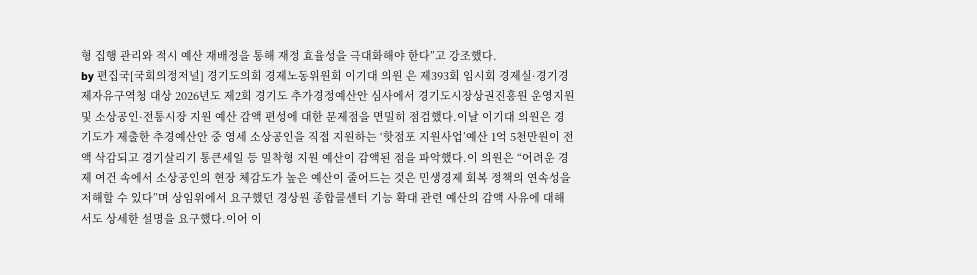형 집행 관리와 적시 예산 재배정을 통해 재정 효율성을 극대화해야 한다”고 강조했다.
by 편집국[국회의정저널] 경기도의회 경제노동위원회 이기대 의원 은 제393회 임시회 경제실·경기경제자유구역청 대상 2026년도 제2회 경기도 추가경정예산안 심사에서 경기도시장상권진흥원 운영지원 및 소상공인·전통시장 지원 예산 감액 편성에 대한 문제점을 면밀히 점검했다.이날 이기대 의원은 경기도가 제출한 추경예산안 중 영세 소상공인을 직접 지원하는 ‘핫점포 지원사업’예산 1억 5천만원이 전액 삭감되고 경기살리기 통큰세일 등 밀착형 지원 예산이 감액된 점을 파악했다.이 의원은 “어려운 경제 여건 속에서 소상공인의 현장 체감도가 높은 예산이 줄어드는 것은 민생경제 회복 정책의 연속성을 저해할 수 있다”며 상임위에서 요구했던 경상원 종합콜센터 기능 확대 관련 예산의 감액 사유에 대해서도 상세한 설명을 요구했다.이어 이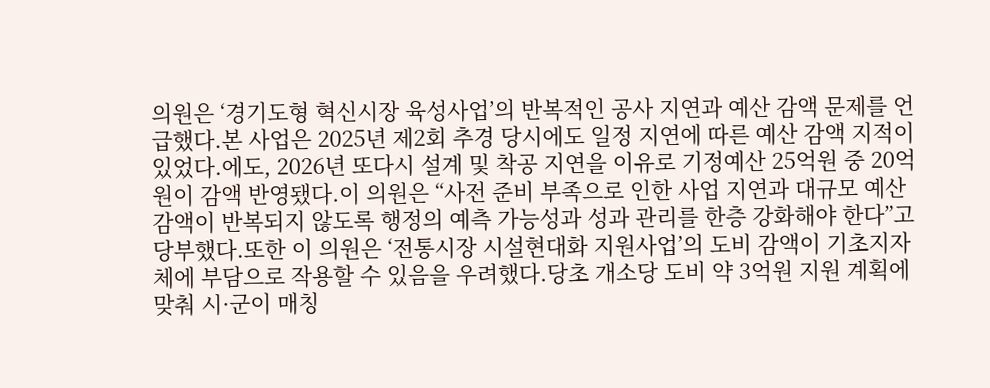의원은 ‘경기도형 혁신시장 육성사업’의 반복적인 공사 지연과 예산 감액 문제를 언급했다.본 사업은 2025년 제2회 추경 당시에도 일정 지연에 따른 예산 감액 지적이 있었다.에도, 2026년 또다시 설계 및 착공 지연을 이유로 기정예산 25억원 중 20억원이 감액 반영됐다.이 의원은 “사전 준비 부족으로 인한 사업 지연과 대규모 예산 감액이 반복되지 않도록 행정의 예측 가능성과 성과 관리를 한층 강화해야 한다”고 당부했다.또한 이 의원은 ‘전통시장 시설현대화 지원사업’의 도비 감액이 기초지자체에 부담으로 작용할 수 있음을 우려했다.당초 개소당 도비 약 3억원 지원 계획에 맞춰 시·군이 매칭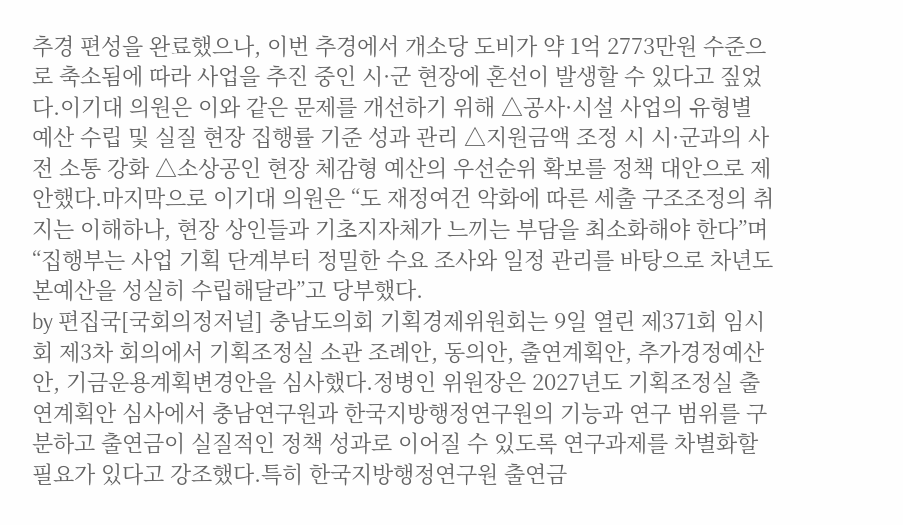추경 편성을 완료했으나, 이번 추경에서 개소당 도비가 약 1억 2773만원 수준으로 축소됨에 따라 사업을 추진 중인 시·군 현장에 혼선이 발생할 수 있다고 짚었다.이기대 의원은 이와 같은 문제를 개선하기 위해 △공사·시설 사업의 유형별 예산 수립 및 실질 현장 집행률 기준 성과 관리 △지원금액 조정 시 시·군과의 사전 소통 강화 △소상공인 현장 체감형 예산의 우선순위 확보를 정책 대안으로 제안했다.마지막으로 이기대 의원은 “도 재정여건 악화에 따른 세출 구조조정의 취지는 이해하나, 현장 상인들과 기초지자체가 느끼는 부담을 최소화해야 한다”며 “집행부는 사업 기획 단계부터 정밀한 수요 조사와 일정 관리를 바탕으로 차년도 본예산을 성실히 수립해달라”고 당부했다.
by 편집국[국회의정저널] 충남도의회 기획경제위원회는 9일 열린 제371회 임시회 제3차 회의에서 기획조정실 소관 조례안, 동의안, 출연계획안, 추가경정예산안, 기금운용계획변경안을 심사했다.정병인 위원장은 2027년도 기획조정실 출연계획안 심사에서 충남연구원과 한국지방행정연구원의 기능과 연구 범위를 구분하고 출연금이 실질적인 정책 성과로 이어질 수 있도록 연구과제를 차별화할 필요가 있다고 강조했다.특히 한국지방행정연구원 출연금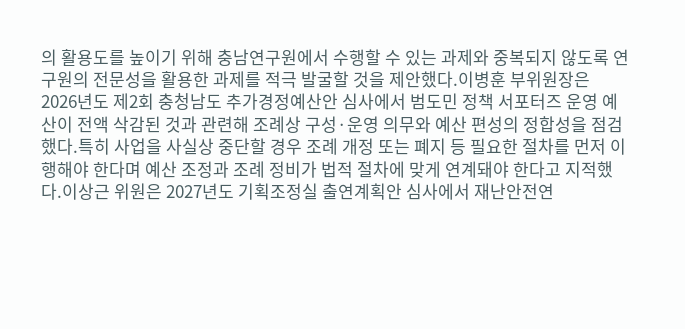의 활용도를 높이기 위해 충남연구원에서 수행할 수 있는 과제와 중복되지 않도록 연구원의 전문성을 활용한 과제를 적극 발굴할 것을 제안했다.이병훈 부위원장은 2026년도 제2회 충청남도 추가경정예산안 심사에서 범도민 정책 서포터즈 운영 예산이 전액 삭감된 것과 관련해 조례상 구성·운영 의무와 예산 편성의 정합성을 점검했다.특히 사업을 사실상 중단할 경우 조례 개정 또는 폐지 등 필요한 절차를 먼저 이행해야 한다며 예산 조정과 조례 정비가 법적 절차에 맞게 연계돼야 한다고 지적했다.이상근 위원은 2027년도 기획조정실 출연계획안 심사에서 재난안전연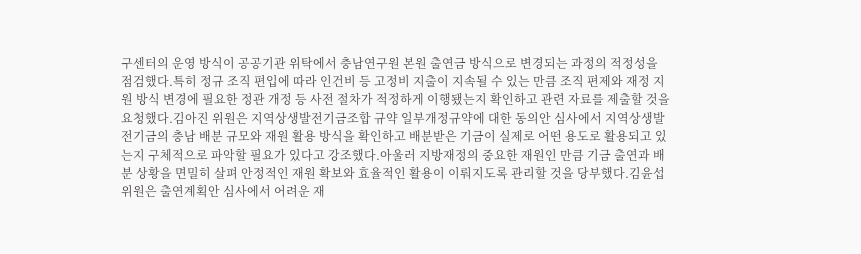구센터의 운영 방식이 공공기관 위탁에서 충남연구원 본원 출연금 방식으로 변경되는 과정의 적정성을 점검했다.특히 정규 조직 편입에 따라 인건비 등 고정비 지출이 지속될 수 있는 만큼 조직 편제와 재정 지원 방식 변경에 필요한 정관 개정 등 사전 절차가 적정하게 이행됐는지 확인하고 관련 자료를 제출할 것을 요청했다.김아진 위원은 지역상생발전기금조합 규약 일부개정규약에 대한 동의안 심사에서 지역상생발전기금의 충남 배분 규모와 재원 활용 방식을 확인하고 배분받은 기금이 실제로 어떤 용도로 활용되고 있는지 구체적으로 파악할 필요가 있다고 강조했다.아울러 지방재정의 중요한 재원인 만큼 기금 출연과 배분 상황을 면밀히 살펴 안정적인 재원 확보와 효율적인 활용이 이뤄지도록 관리할 것을 당부했다.김윤섭 위원은 출연계획안 심사에서 어려운 재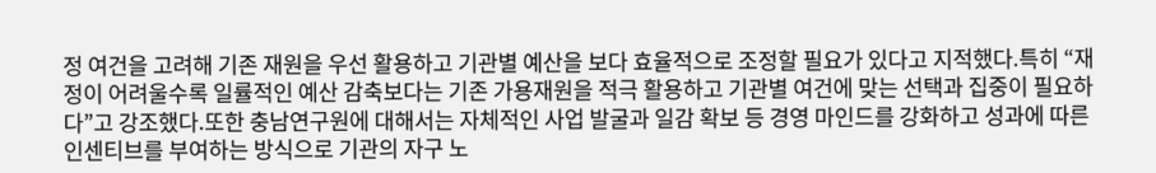정 여건을 고려해 기존 재원을 우선 활용하고 기관별 예산을 보다 효율적으로 조정할 필요가 있다고 지적했다.특히 “재정이 어려울수록 일률적인 예산 감축보다는 기존 가용재원을 적극 활용하고 기관별 여건에 맞는 선택과 집중이 필요하다”고 강조했다.또한 충남연구원에 대해서는 자체적인 사업 발굴과 일감 확보 등 경영 마인드를 강화하고 성과에 따른 인센티브를 부여하는 방식으로 기관의 자구 노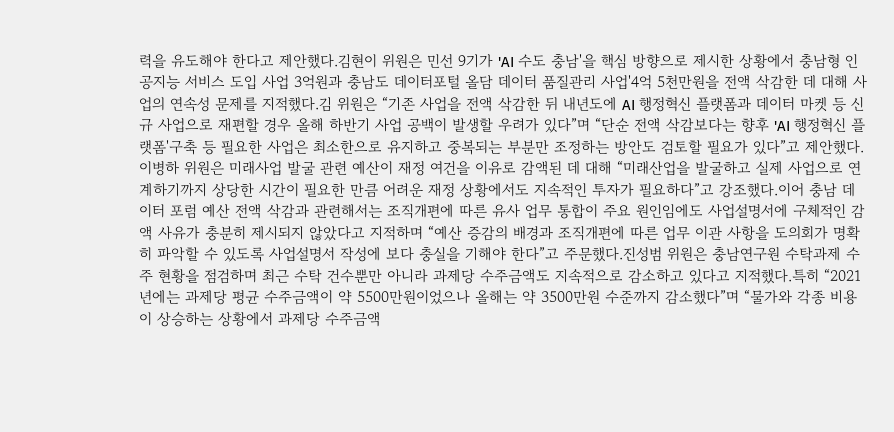력을 유도해야 한다고 제안했다.김현이 위원은 민선 9기가 'AI 수도 충남'을 핵심 방향으로 제시한 상황에서 충남형 인공지능 서비스 도입 사업 3억원과 충남도 데이터포털 올담 데이터 품질관리 사업'4억 5천만원을 전액 삭감한 데 대해 사업의 연속성 문제를 지적했다.김 위원은 “기존 사업을 전액 삭감한 뒤 내년도에 AI 행정혁신 플랫폼과 데이터 마켓 등 신규 사업으로 재편할 경우 올해 하반기 사업 공백이 발생할 우려가 있다”며 “단순 전액 삭감보다는 향후 'AI 행정혁신 플랫폼'구축 등 필요한 사업은 최소한으로 유지하고 중복되는 부분만 조정하는 방안도 검토할 필요가 있다”고 제안했다.이병하 위원은 미래사업 발굴 관련 예산이 재정 여건을 이유로 감액된 데 대해 “미래산업을 발굴하고 실제 사업으로 연계하기까지 상당한 시간이 필요한 만큼 어려운 재정 상황에서도 지속적인 투자가 필요하다”고 강조했다.이어 충남 데이터 포럼 예산 전액 삭감과 관련해서는 조직개편에 따른 유사 업무 통합이 주요 원인임에도 사업설명서에 구체적인 감액 사유가 충분히 제시되지 않았다고 지적하며 “예산 증감의 배경과 조직개편에 따른 업무 이관 사항을 도의회가 명확히 파악할 수 있도록 사업설명서 작성에 보다 충실을 기해야 한다”고 주문했다.진성범 위원은 충남연구원 수탁과제 수주 현황을 점검하며 최근 수탁 건수뿐만 아니라 과제당 수주금액도 지속적으로 감소하고 있다고 지적했다.특히 “2021년에는 과제당 평균 수주금액이 약 5500만원이었으나 올해는 약 3500만원 수준까지 감소했다”며 “물가와 각종 비용이 상승하는 상황에서 과제당 수주금액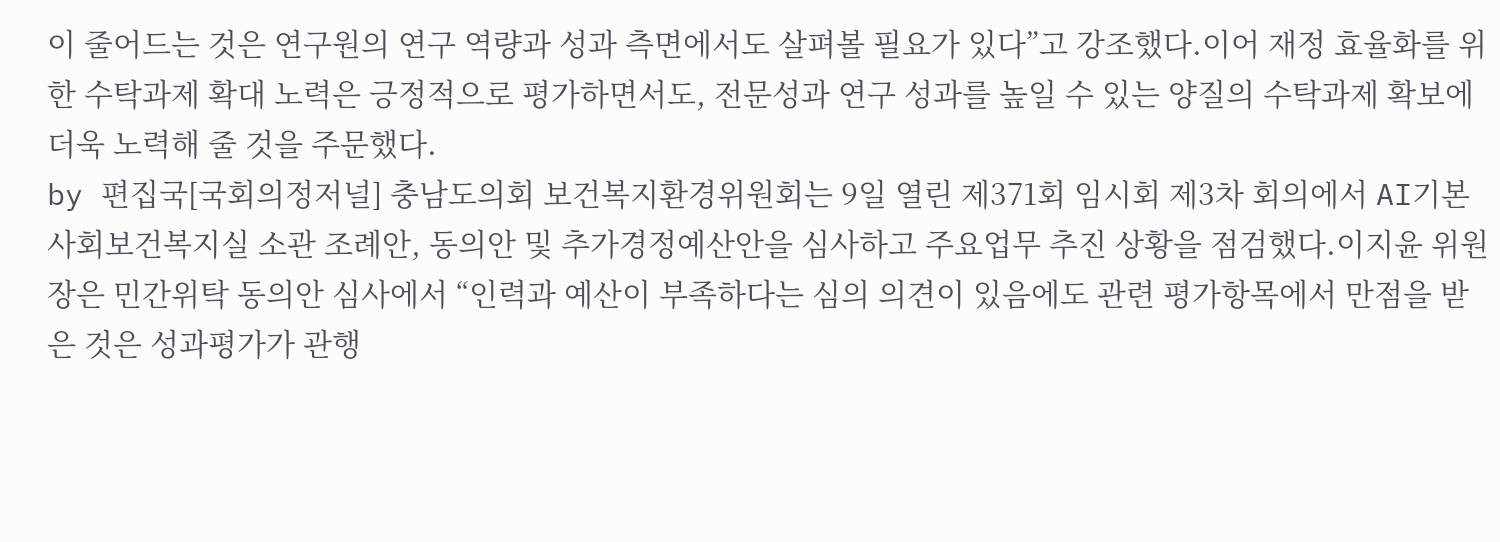이 줄어드는 것은 연구원의 연구 역량과 성과 측면에서도 살펴볼 필요가 있다”고 강조했다.이어 재정 효율화를 위한 수탁과제 확대 노력은 긍정적으로 평가하면서도, 전문성과 연구 성과를 높일 수 있는 양질의 수탁과제 확보에 더욱 노력해 줄 것을 주문했다.
by 편집국[국회의정저널] 충남도의회 보건복지환경위원회는 9일 열린 제371회 임시회 제3차 회의에서 AI기본사회보건복지실 소관 조례안, 동의안 및 추가경정예산안을 심사하고 주요업무 추진 상황을 점검했다.이지윤 위원장은 민간위탁 동의안 심사에서 “인력과 예산이 부족하다는 심의 의견이 있음에도 관련 평가항목에서 만점을 받은 것은 성과평가가 관행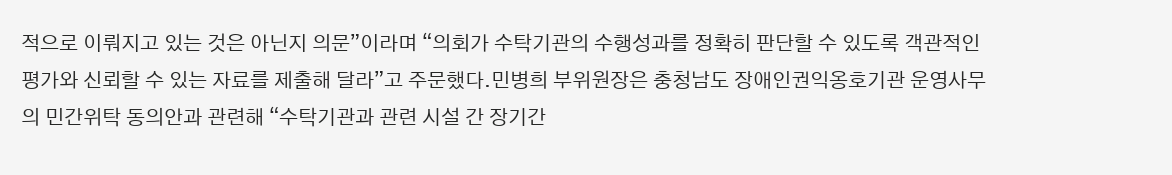적으로 이뤄지고 있는 것은 아닌지 의문”이라며 “의회가 수탁기관의 수행성과를 정확히 판단할 수 있도록 객관적인 평가와 신뢰할 수 있는 자료를 제출해 달라”고 주문했다.민병희 부위원장은 충청남도 장애인권익옹호기관 운영사무의 민간위탁 동의안과 관련해 “수탁기관과 관련 시설 간 장기간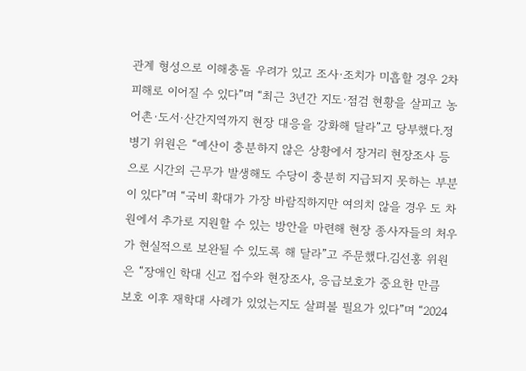관계 형성으로 이해충돌 우려가 있고 조사·조치가 미흡할 경우 2차 피해로 이어질 수 있다”며 “최근 3년간 지도·점검 현황을 살피고 농어촌·도서·산간지역까지 현장 대응을 강화해 달라”고 당부했다.정병기 위원은 “예산이 충분하지 않은 상황에서 장거리 현장조사 등으로 시간외 근무가 발생해도 수당이 충분히 지급되지 못하는 부분이 있다”며 “국비 확대가 가장 바람직하지만 여의치 않을 경우 도 차원에서 추가로 지원할 수 있는 방안을 마련해 현장 종사자들의 처우가 현실적으로 보완될 수 있도록 해 달라”고 주문했다.김선홍 위원은 “장애인 학대 신고 접수와 현장조사, 응급보호가 중요한 만큼 보호 이후 재학대 사례가 있었는지도 살펴볼 필요가 있다”며 “2024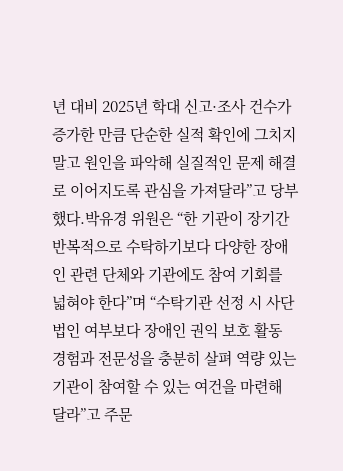년 대비 2025년 학대 신고·조사 건수가 증가한 만큼 단순한 실적 확인에 그치지 말고 원인을 파악해 실질적인 문제 해결로 이어지도록 관심을 가져달라”고 당부했다.박유경 위원은 “한 기관이 장기간 반복적으로 수탁하기보다 다양한 장애인 관련 단체와 기관에도 참여 기회를 넓혀야 한다”며 “수탁기관 선정 시 사단법인 여부보다 장애인 권익 보호 활동 경험과 전문성을 충분히 살펴 역량 있는 기관이 참여할 수 있는 여건을 마련해 달라”고 주문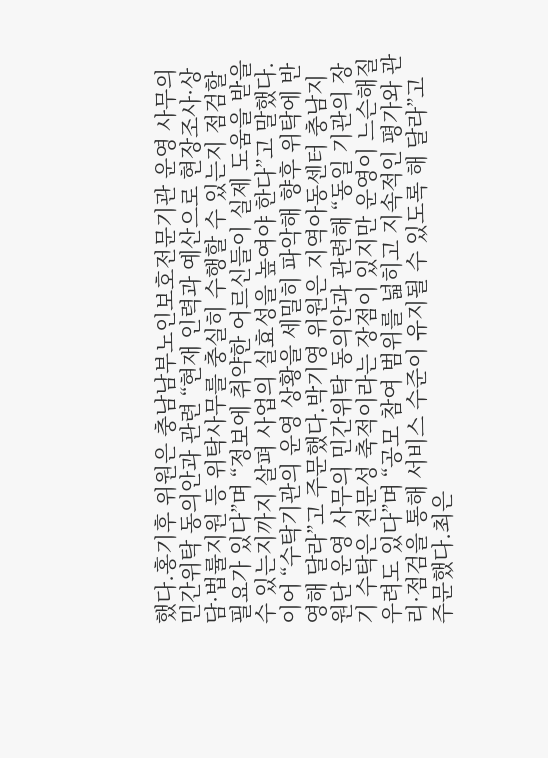했다.홍기후 위원은 충남남부노인보호전문기관 운영 사무의 민간위탁 동의안과 관련 “현재 인력과 예산으로 현장조사·상담·법률지원 등 위탁사무를 충실히 수행할 수 있는지 점검할 필요가 있다”며 “정보에 취약한 어르신들이 실제 도움을 받을 수 있는지까지 살펴 사업의 실효성을 높여야 한다”고 말했다.이어 “수탁기관의 운영 상황을 세밀히 파악해 향후 위탁에 반영해 달라”고 주문했다.박기영 위원은 지역아동센터 충남지원단 운영 사무의 민간위탁 동의안과 관련해 “동일 기관의 장기 수탁은 전문성 축적이라는 장점이 있지만 운영이 느슨해질 우려도 있다”며 “공모 참여 범위를 넓히고 지속적인 평가와 관리·점검을 통해 서비스 수준이 유지될 수 있도록 해 달라”고 주문했다.최은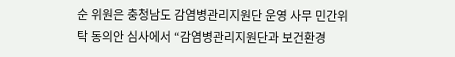순 위원은 충청남도 감염병관리지원단 운영 사무 민간위탁 동의안 심사에서 “감염병관리지원단과 보건환경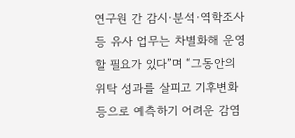연구원 간 감시·분석·역학조사 등 유사 업무는 차별화해 운영할 필요가 있다”며 “그동안의 위탁 성과를 살피고 기후변화 등으로 예측하기 어려운 감염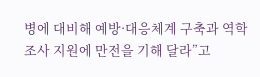병에 대비해 예방·대응체계 구축과 역학조사 지원에 만전을 기해 달라”고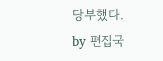당부했다.
by 편집국